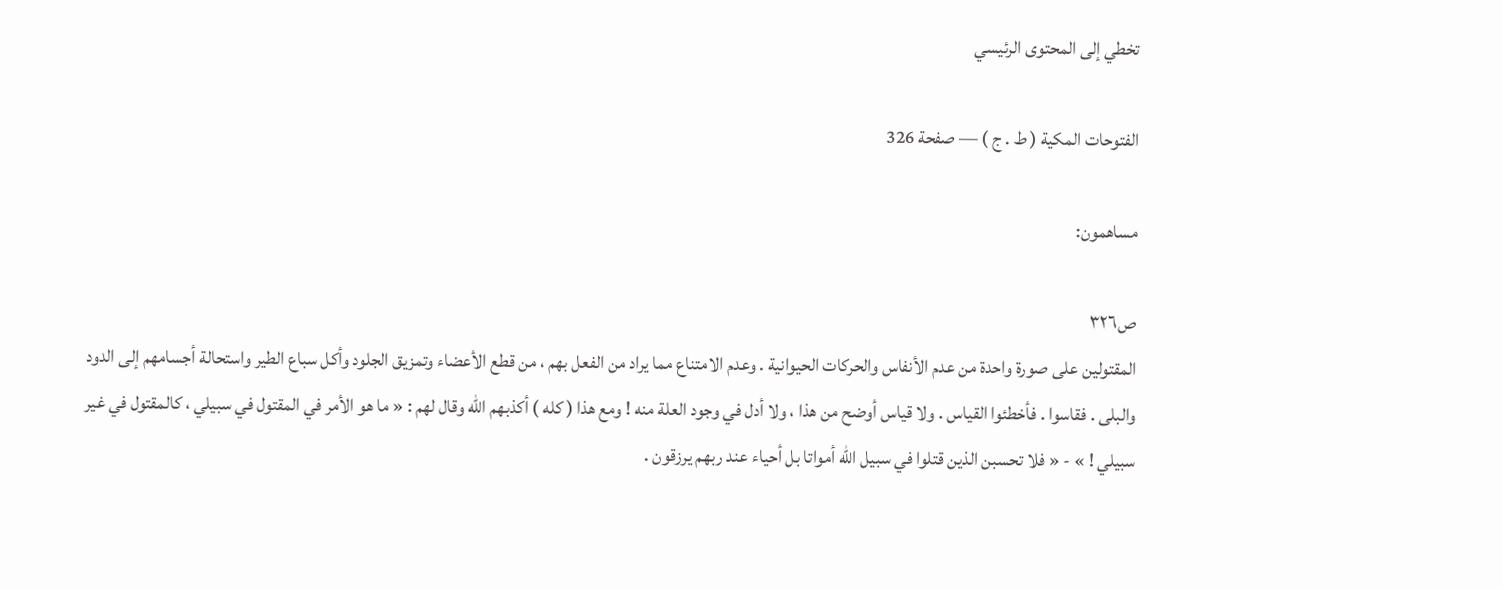تخطي إلى المحتوى الرئيسي

الفتوحات المكية ( ط . ج ) — صفحة 326

مساهمون:

ص٣٢٦
المقتولين على صورة واحدة من عدم الأنفاس والحركات الحيوانية . وعدم الامتناع مما يراد من الفعل بهم ، من قطع الأعضاء وتمزيق الجلود وأكل سباع الطير واستحالة أجسامهم إلى الدود والبلى . فقاسوا . فأخطئوا القياس . ولا قياس أوضح من هذا ، ولا أدل في وجود العلة منه ! ومع هذا ( كله ) أكذبهم الله وقال لهم : « ما هو الأمر في المقتول في سبيلي ، كالمقتول في غير سبيلي ! » - « فلا تحسبن الذين قتلوا في سبيل الله أمواتا بل أحياء عند ربهم يرزقون .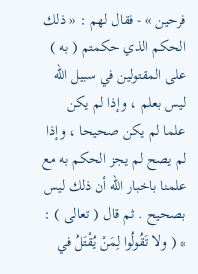فرحين » - فقال لهم : « ذلك الحكم الذي حكمتم ( به ) على المقتولين في سبيل الله ليس بعلم ، وإذا لم يكن علما لم يكن صحيحا ، وإذا لم يصح لم يجز الحكم به مع علمنا باخبار الله أن ذلك ليس بصحيح . ثم قال ( تعالى ) : * ( ولا تَقُولُوا لِمَنْ يُقْتَلُ في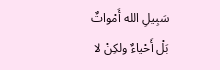سَبِيلِ الله أَمْواتٌ بَلْ أَحْياءٌ ولكِنْ لا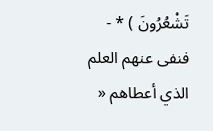تَشْعُرُونَ ) * - فنفى عنهم العلم الذي أعطاهم «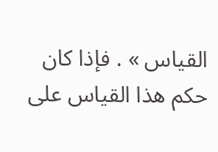القياس » . فإذا كان حكم هذا القياس على